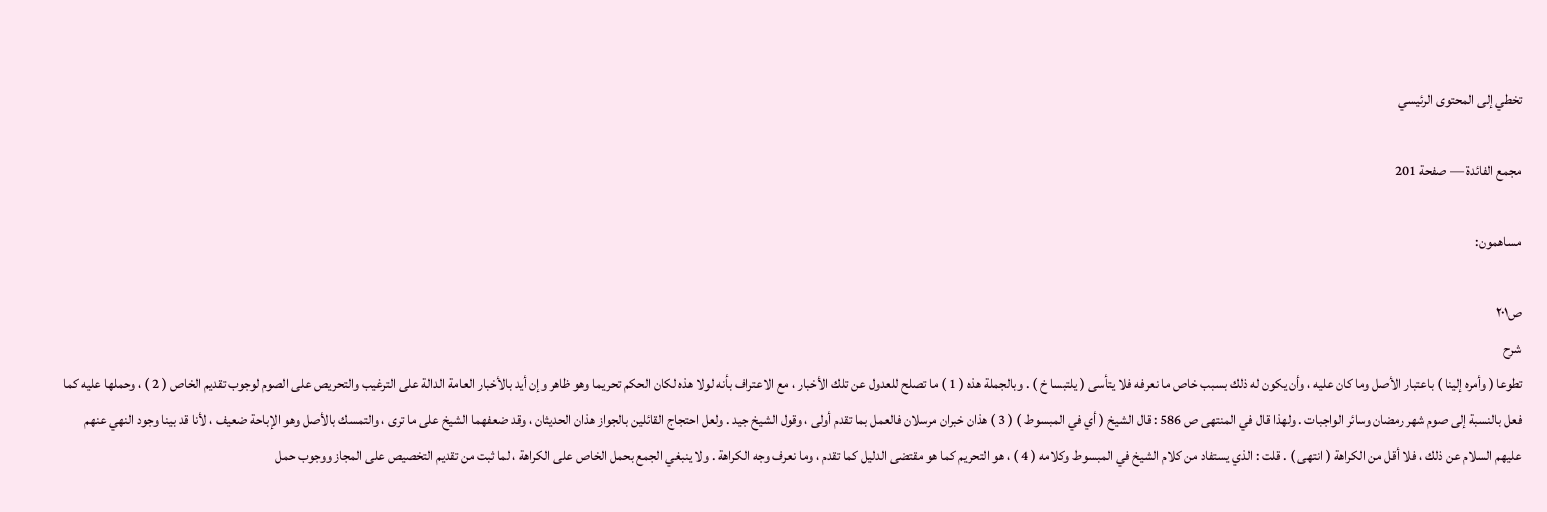تخطي إلى المحتوى الرئيسي

مجمع الفائدة — صفحة 201

مساهمون:

ص٢٠١
شرح
تطوعا ( وأمره إلينا ) باعتبار الأصل وما كان عليه ، وأن يكون له ذلك بسبب خاص ما نعرفه فلا يتأسى ( يلتبسا خ ) . وبالجملة هذه ( 1 ) ما تصلح للعدول عن تلك الأخبار ، مع الاعتراف بأنه لولا هذه لكان الحكم تحريما وهو ظاهر وإن أيد بالأخبار العامة الدالة على الترغيب والتحريص على الصوم لوجوب تقديم الخاص ( 2 ) ، وحملها عليه كما فعل بالنسبة إلى صوم شهر رمضان وسائر الواجبات . ولهذا قال في المنتهى ص 586 : قال الشيخ ( أي في المبسوط ) ( 3 ) هذان خبران مرسلان فالعمل بما تقدم أولى ، وقول الشيخ جيد . ولعل احتجاج القائلين بالجواز هذان الحديثان ، وقد ضعفهما الشيخ على ما ترى ، والتمسك بالأصل وهو الإباحة ضعيف ، لأنا قد بينا وجود النهي عنهم عليهم السلام عن ذلك ، فلا أقل من الكراهة ( انتهى ) . قلت : الذي يستفاد من كلام الشيخ في المبسوط وكلامه ( 4 ) ، هو التحريم كما هو مقتضى الدليل كما تقدم ، وما نعرف وجه الكراهة . ولا ينبغي الجمع بحمل الخاص على الكراهة ، لما ثبت من تقديم التخصيص على المجاز ووجوب حمل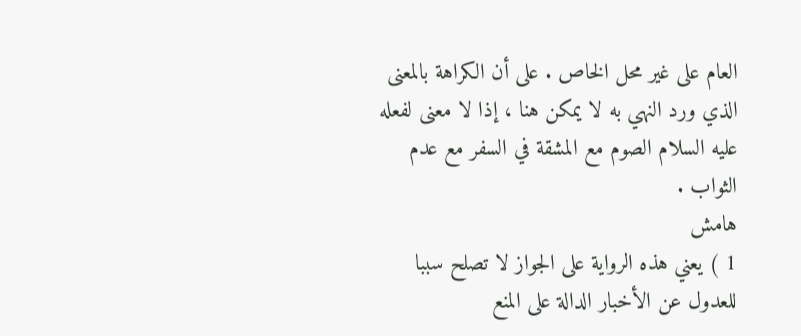العام على غير محل الخاص . على أن الكراهة بالمعنى الذي ورد النهي به لا يمكن هنا ، إذا لا معنى لفعله عليه السلام الصوم مع المشقة في السفر مع عدم الثواب .
هامش
1 ) يعني هذه الرواية على الجواز لا تصلح سببا للعدول عن الأخبار الدالة على المنع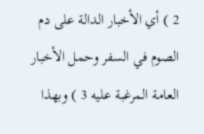2 ) أي الأخبار الدالة على دم الصوم في السفر وحمل الأخبار العامة المرغبة عليه 3 ) وبهذا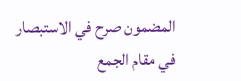المضمون صرح في الاستبصار في مقام الجمع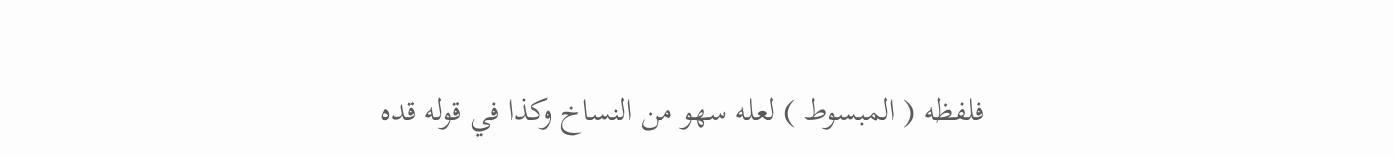فلفظه ( المبسوط ) لعله سهو من النساخ وكذا في قوله قده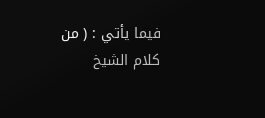فيما يأتي : ( من كلام الشيخ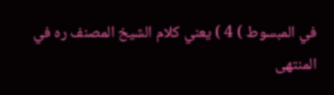في المبسوط ) 4 ) يعني كلام الشيخ المصنف ره في المنتهى